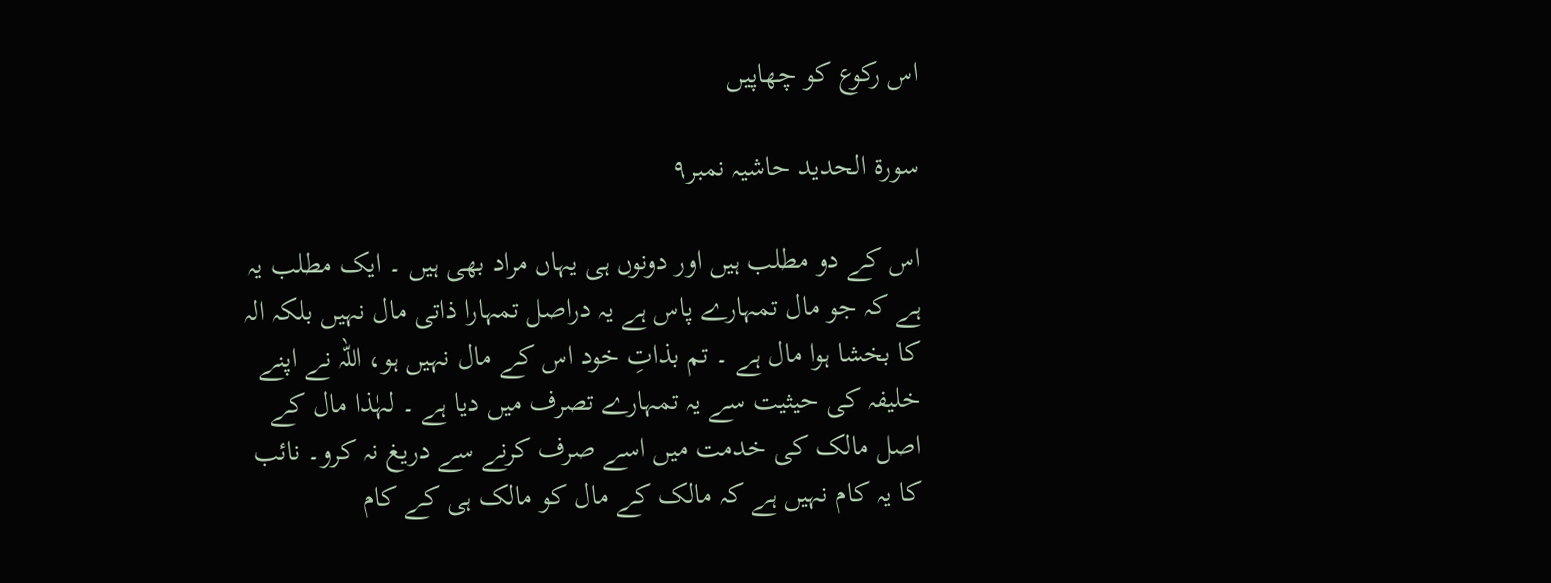اس رکوع کو چھاپیں

سورۃ الحدید حاشیہ نمبر۹

اس کے دو مطلب ہیں اور دونوں ہی یہاں مراد بھی ہیں ۔ ایک مطلب یہ ہے کہ جو مال تمہارے پاس ہے یہ دراصل تمہارا ذاتی مال نہیں بلکہ الہ کا بخشا ہوا مال ہے ۔ تم بذاتِ خود اس کے مال نہیں ہو، اللہ نے اپنے خلیفہ کی حیثیت سے یہ تمہارے تصرف میں دیا ہے ۔ لہٰذا مال کے اصل مالک کی خدمت میں اسے صرف کرنے سے دریغ نہ کرو۔ نائب کا یہ کام نہیں ہے کہ مالک کے مال کو مالک ہی کے کام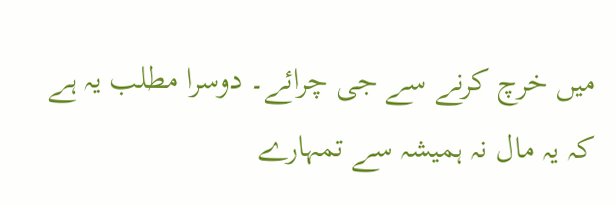میں خرچ کرنے سے جی چرائے۔ دوسرا مطلب یہ ہے کہ یہ مال نہ ہمیشہ سے تمہارے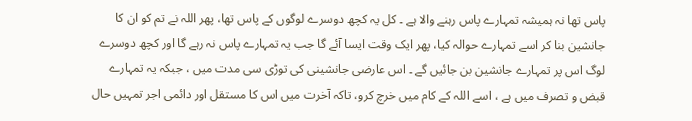پاس تھا نہ ہمیشہ تمہارے پاس رہنے والا ہے ۔ کل یہ کچھ دوسرے لوگوں کے پاس تھا، پھر اللہ نے تم کو ان کا جانشین بنا کر اسے تمہارے حوالہ کیا، پھر ایک وقت ایسا آئے گا جب یہ تمہارے پاس نہ رہے گا اور کچھ دوسرے لوگ اس پر تمہارے جانشین بن جائیں گے ۔ اس عارضی جانشینی کی توڑی سی مدت میں ، جبکہ یہ تمہارے قبض و تصرف میں ہے ، اسے اللہ کے کام میں خرچ کرو، تاکہ آخرت میں اس کا مستقل اور دائمی اجر تمہیں حال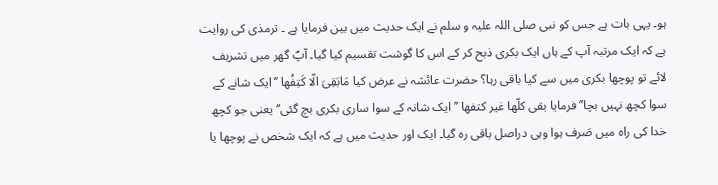ہو۔ یہی بات ہے جس کو نبی صلی اللہ علیہ و سلم نے ایک حدیث میں بین فرمایا ہے ۔ ترمذی کی روایت ہے کہ ایک مرتبہ آپ کے ہاں ایک بکری ذبح کر کے اس کا گوشت تقسیم کیا گیا۔ آپؐ گھر میں تشریف لائے تو پوچھا بکری میں سے کیا باقی رہا؟ حضرت عائشہ نے عرض کیا مَابَقِیَ الّا کَتِفُھا ’’ایک شانے کے سوا کچھ نہیں بچا’’ فرمایا بقی کلّھا غیر کتفھا ’’ ایک شانہ کے سوا ساری بکری بچ گئی‘‘ یعنی جو کچھ خدا کی راہ میں صَرف ہوا وہی دراصل باقی رہ گیا۔ ایک اور حدیث میں ہے کہ ایک شخص نے پوچھا یا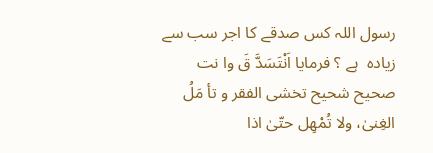رسول اللہ کس صدقے کا اجر سب سے زیادہ  ہے ؟ فرمایا اَنْتَسَدَّ قَ وا نت صحیح شحیح تخشی الفقر و تأ مَلُ الغِنیٰ، ولا تُمْھِل حتّیٰ اذا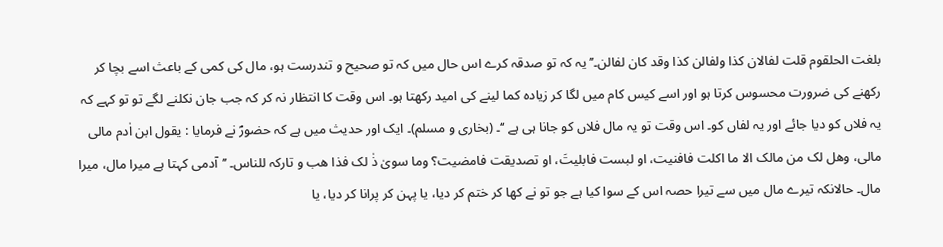بلغت الحلقوم قلت لفالان کذا ولفالن کذا وقد کان لفالن۔’’ یہ کہ تو صدقہ کرے اس حال میں کہ تو صحیح و تندرست ہو، مال کی کمی کے باعث اسے بچا کر رکھنے کی ضرورت محسوس کرتا ہو اور اسے کیس کام میں لگا کر زیادہ کما لینے کی امید رکھتا ہو۔ اس وقت کا انتظار نہ کر کہ جب جان نکلنے لگے تو تو کہے کہ یہ فلاں کو دیا جائے اور یہ لفاں کو۔ اس وقت تو یہ مال فلاں کو جانا ہی ہے ‘‘۔ (بخاری و مسلم)۔ ایک اور حدیث میں ہے کہ حضورؐ نے فرمایا : یقول ابن اٰدم مالی مالی، وھل لک من مالک الا ما اکلت فافنیت، او لبست فابلیتَ، او تصدیقت فامضیت؟ وما سویٰ ذٰ لک فذا ھب و تارکہ للناس۔ ’’آدمی کہتا ہے میرا مال، میرا مال۔ حالانکہ تیرے مال میں سے تیرا حصہ اس کے سوا کیا ہے جو تو نے کھا کر ختم کر دیا، یا پہن کر پرانا کر دیا، یا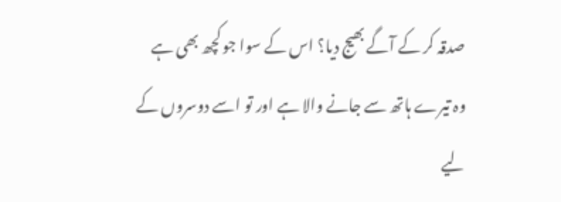صدقہ کر کے آگے بھیج دیا؟ اس کے سوا جو کچھ بھی ہے وہ تیرے ہاتھ سے جانے والا ہے اور تو اسے دوسروں کے لیے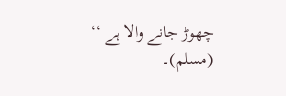چھوڑ جانے والا ہے ‘‘ (مسلم)۔